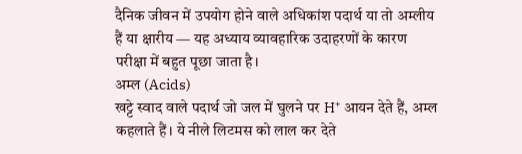दैनिक जीवन में उपयोग होने वाले अधिकांश पदार्थ या तो अम्लीय हैं या क्षारीय — यह अध्याय व्यावहारिक उदाहरणों के कारण परीक्षा में बहुत पूछा जाता है।
अम्ल (Acids)
खट्टे स्वाद वाले पदार्थ जो जल में घुलने पर H⁺ आयन देते हैं, अम्ल कहलाते हैं। ये नीले लिटमस को लाल कर देते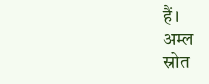हैं।
अम्ल
स्रोत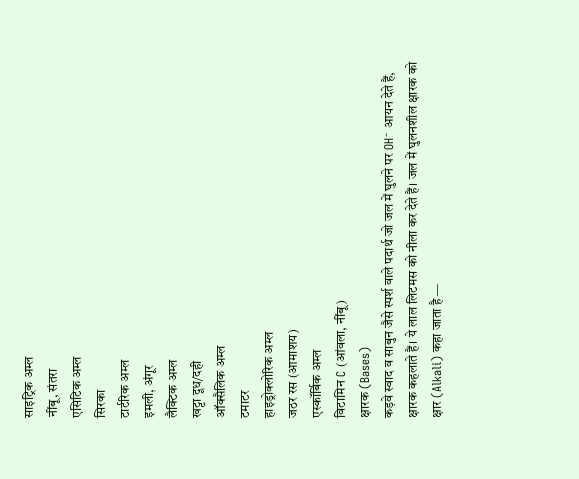साइट्रिक अम्ल
नींबू, संतरा
एसिटिक अम्ल
सिरका
टार्टरिक अम्ल
इमली, अंगूर
लैक्टिक अम्ल
खट्टा दूध/दही
ऑक्सैलिक अम्ल
टमाटर
हाइड्रोक्लोरिक अम्ल
जठर रस (आमाशय)
एस्कॉर्बिक अम्ल
विटामिन C (आंवला, नींबू)
क्षारक (Bases)
कड़वे स्वाद व साबुन जैसे स्पर्श वाले पदार्थ जो जल में घुलने पर OH⁻ आयन देते हैं, क्षारक कहलाते हैं। ये लाल लिटमस को नीला कर देते हैं। जल में घुलनशील क्षारक को क्षार (Alkali) कहा जाता है —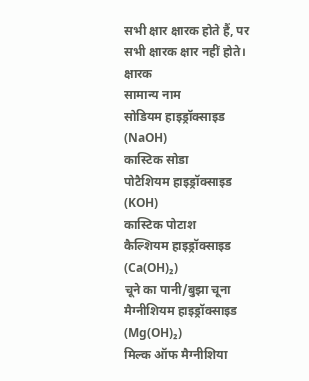सभी क्षार क्षारक होते हैं, पर सभी क्षारक क्षार नहीं होते।
क्षारक
सामान्य नाम
सोडियम हाइड्रॉक्साइड (NaOH)
कास्टिक सोडा
पोटैशियम हाइड्रॉक्साइड (KOH)
कास्टिक पोटाश
कैल्शियम हाइड्रॉक्साइड (Ca(OH)₂)
चूने का पानी/बुझा चूना
मैग्नीशियम हाइड्रॉक्साइड (Mg(OH)₂)
मिल्क ऑफ मैग्नीशिया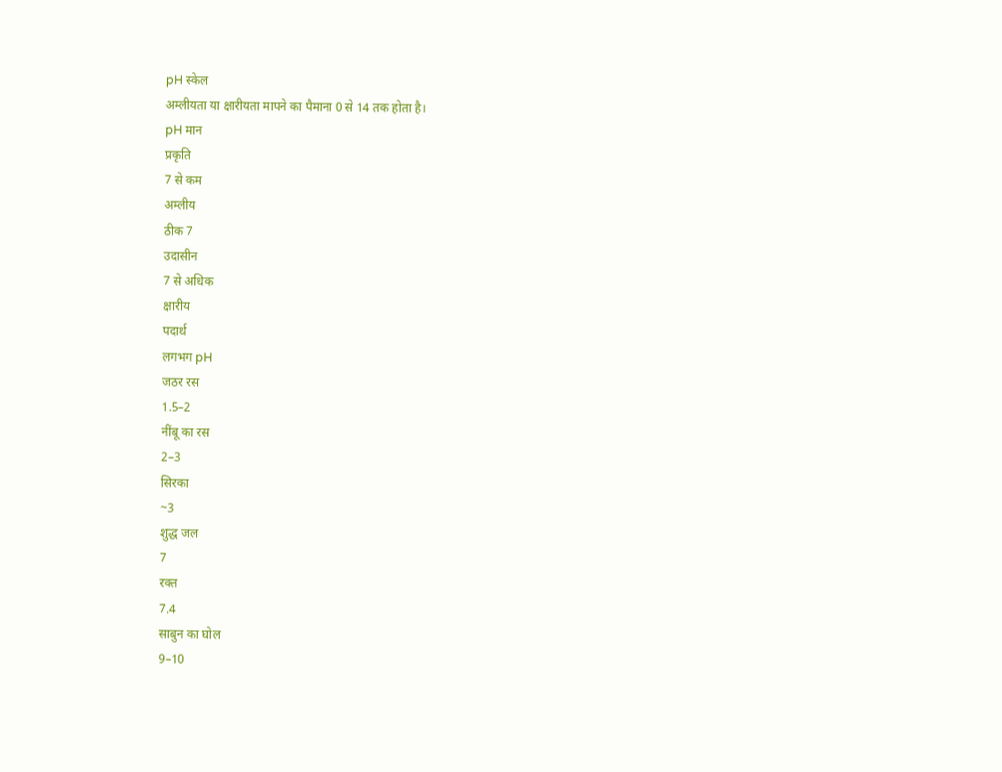pH स्केल
अम्लीयता या क्षारीयता मापने का पैमाना 0 से 14 तक होता है।
pH मान
प्रकृति
7 से कम
अम्लीय
ठीक 7
उदासीन
7 से अधिक
क्षारीय
पदार्थ
लगभग pH
जठर रस
1.5–2
नींबू का रस
2–3
सिरका
~3
शुद्ध जल
7
रक्त
7.4
साबुन का घोल
9–10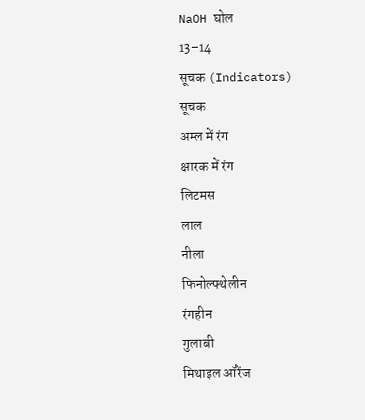NaOH घोल
13–14
सूचक (Indicators)
सूचक
अम्ल में रंग
क्षारक में रंग
लिटमस
लाल
नीला
फिनोल्फ्थेलीन
रंगहीन
गुलाबी
मिथाइल ऑरेंज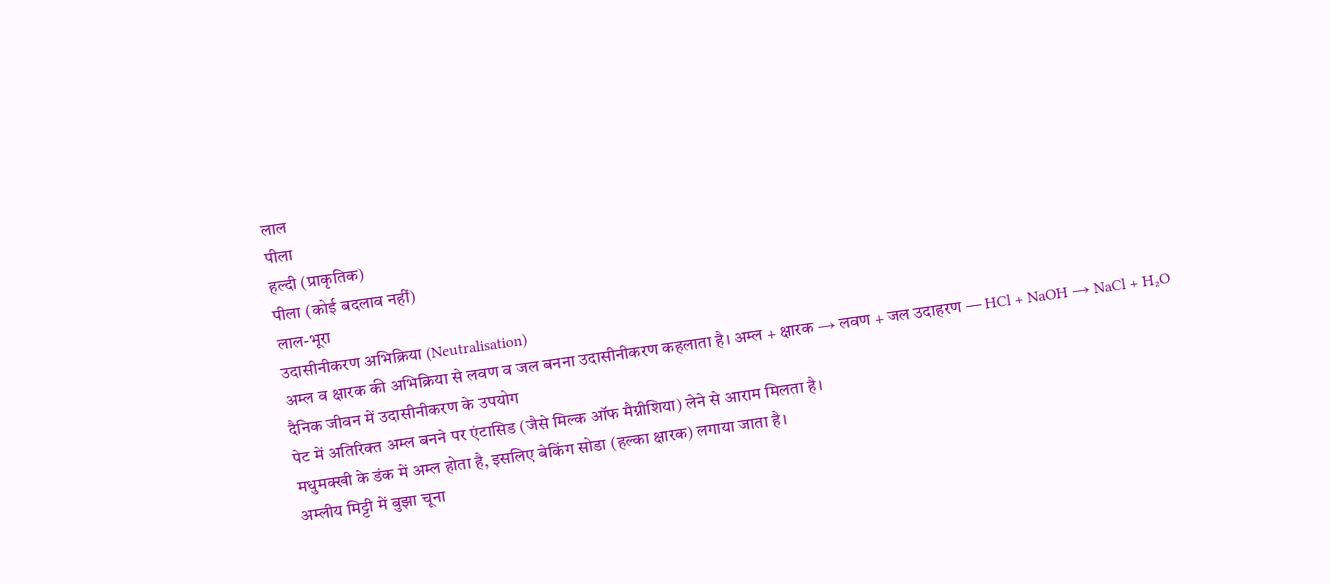लाल
पीला
हल्दी (प्राकृतिक)
पीला (कोई बदलाव नहीं)
लाल-भूरा
उदासीनीकरण अभिक्रिया (Neutralisation)
अम्ल व क्षारक की अभिक्रिया से लवण व जल बनना उदासीनीकरण कहलाता है। अम्ल + क्षारक → लवण + जल उदाहरण — HCl + NaOH → NaCl + H₂O
दैनिक जीवन में उदासीनीकरण के उपयोग
पेट में अतिरिक्त अम्ल बनने पर एंटासिड (जैसे मिल्क ऑफ मैग्नीशिया) लेने से आराम मिलता है।
मधुमक्खी के डंक में अम्ल होता है, इसलिए बेकिंग सोडा (हल्का क्षारक) लगाया जाता है।
अम्लीय मिट्टी में बुझा चूना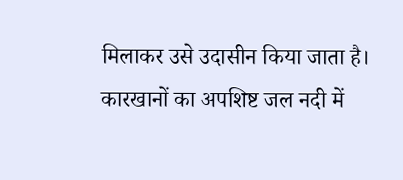मिलाकर उसे उदासीन किया जाता है।
कारखानों का अपशिष्ट जल नदी में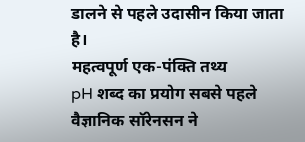डालने से पहले उदासीन किया जाता है।
महत्वपूर्ण एक-पंक्ति तथ्य
pH शब्द का प्रयोग सबसे पहले वैज्ञानिक सॉरेनसन ने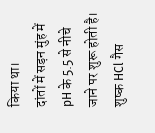किया था।
दांतों में सड़न मुंह में pH के 5.5 से नीचे जाने पर शुरू होती है।
शुष्क HCl गैस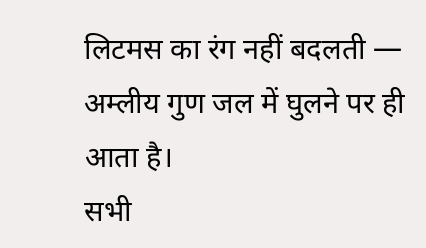लिटमस का रंग नहीं बदलती — अम्लीय गुण जल में घुलने पर ही आता है।
सभी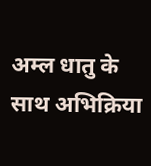अम्ल धातु के साथ अभिक्रिया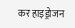कर हाइड्रोजन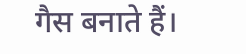गैस बनाते हैं।